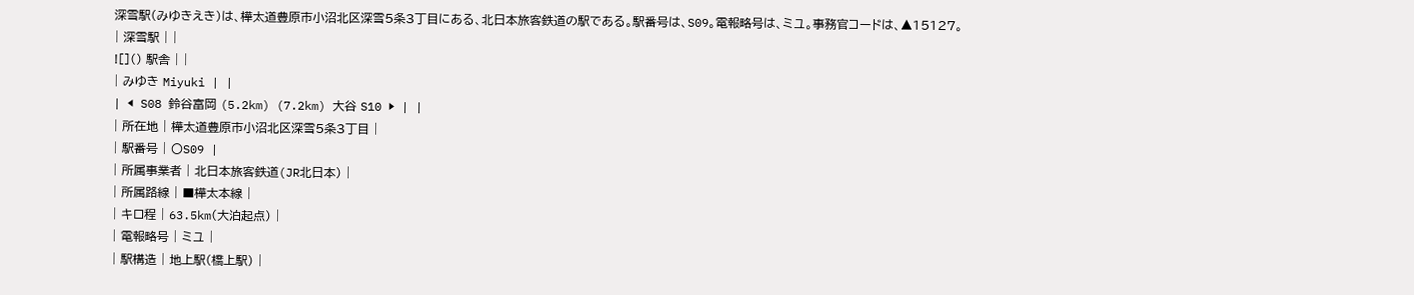深雪駅(みゆきえき)は、樺太道豊原市小沼北区深雪5条3丁目にある、北日本旅客鉄道の駅である。駅番号は、S09。電報略号は、ミユ。事務官コードは、▲15127。
| 深雪駅 | |
![]() 駅舎 | |
| みゆき Miyuki | |
| ◀ S08 鈴谷富岡 (5.2km) (7.2km) 大谷 S10 ▶ | |
| 所在地 | 樺太道豊原市小沼北区深雪5条3丁目 |
| 駅番号 | 〇S09 |
| 所属事業者 | 北日本旅客鉄道(JR北日本) |
| 所属路線 | ■樺太本線 |
| キロ程 | 63.5km(大泊起点) |
| 電報略号 | ミユ |
| 駅構造 | 地上駅(橋上駅) |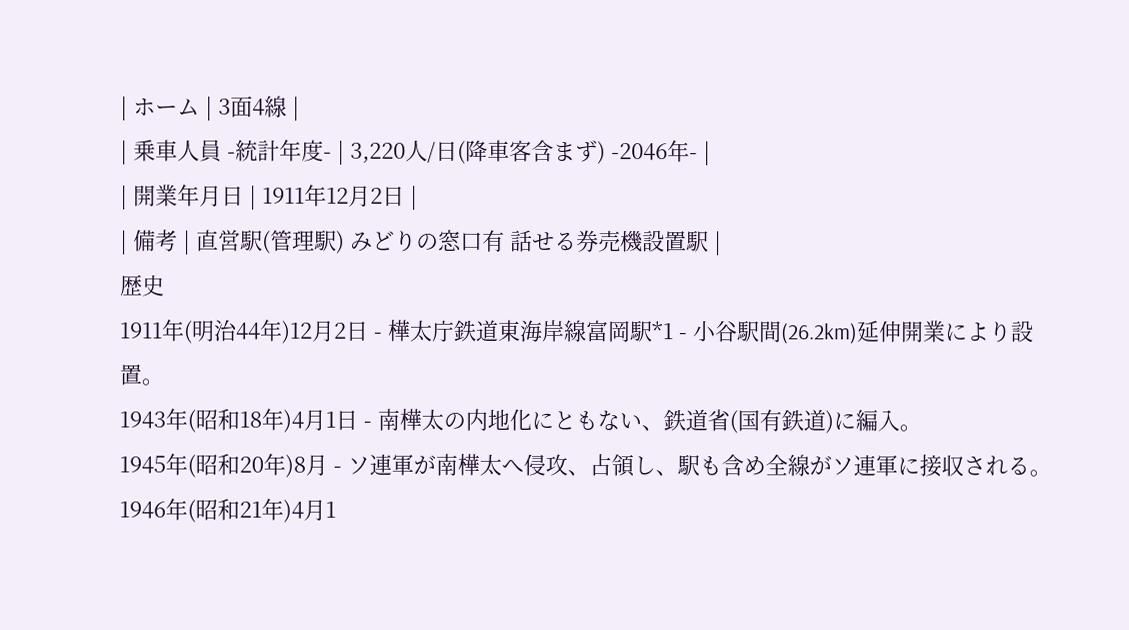| ホーム | 3面4線 |
| 乗車人員 -統計年度- | 3,220人/日(降車客含まず) -2046年- |
| 開業年月日 | 1911年12月2日 |
| 備考 | 直営駅(管理駅) みどりの窓口有 話せる券売機設置駅 |
歴史
1911年(明治44年)12月2日 - 樺太庁鉄道東海岸線富岡駅*1 - 小谷駅間(26.2km)延伸開業により設置。
1943年(昭和18年)4月1日 - 南樺太の内地化にともない、鉄道省(国有鉄道)に編入。
1945年(昭和20年)8月 - ソ連軍が南樺太へ侵攻、占領し、駅も含め全線がソ連軍に接収される。
1946年(昭和21年)4月1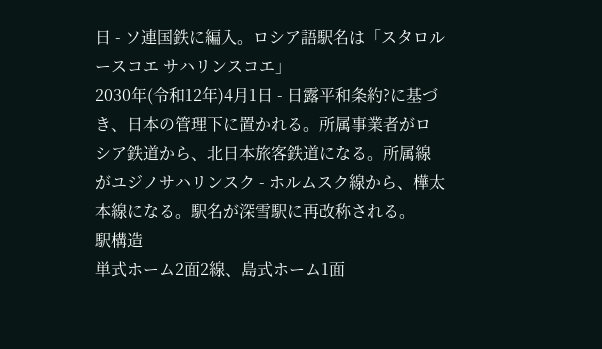日 - ソ連国鉄に編入。ロシア語駅名は「スタロルースコエ サハリンスコエ」
2030年(令和12年)4月1日 - 日露平和条約?に基づき、日本の管理下に置かれる。所属事業者がロシア鉄道から、北日本旅客鉄道になる。所属線がユジノサハリンスク - ホルムスク線から、樺太本線になる。駅名が深雪駅に再改称される。
駅構造
単式ホーム2面2線、島式ホーム1面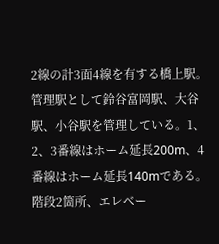2線の計3面4線を有する橋上駅。管理駅として鈴谷富岡駅、大谷駅、小谷駅を管理している。1、2、3番線はホーム延長200m、4番線はホーム延長140mである。階段2箇所、エレベー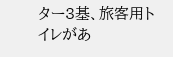ター3基、旅客用トイレがあ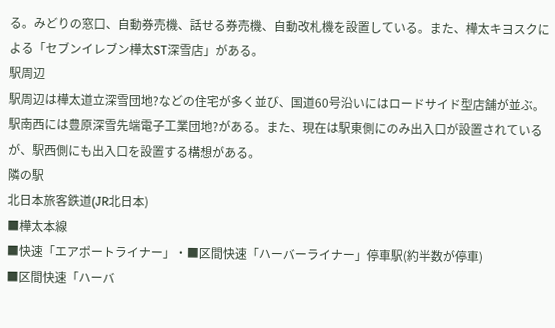る。みどりの窓口、自動券売機、話せる券売機、自動改札機を設置している。また、樺太キヨスクによる「セブンイレブン樺太ST深雪店」がある。
駅周辺
駅周辺は樺太道立深雪団地?などの住宅が多く並び、国道60号沿いにはロードサイド型店舗が並ぶ。駅南西には豊原深雪先端電子工業団地?がある。また、現在は駅東側にのみ出入口が設置されているが、駅西側にも出入口を設置する構想がある。
隣の駅
北日本旅客鉄道(JR北日本)
■樺太本線
■快速「エアポートライナー」・■区間快速「ハーバーライナー」停車駅(約半数が停車)
■区間快速「ハーバ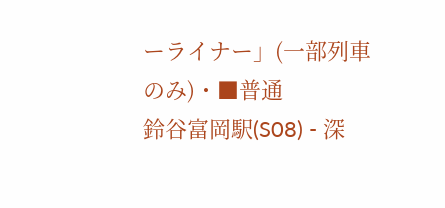ーライナー」(一部列車のみ)・■普通
鈴谷富岡駅(S08) - 深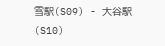雪駅(S09) - 大谷駅(S10)